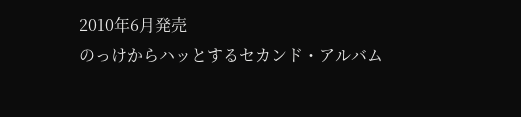2010年6月発売
のっけからハッとするセカンド・アルバム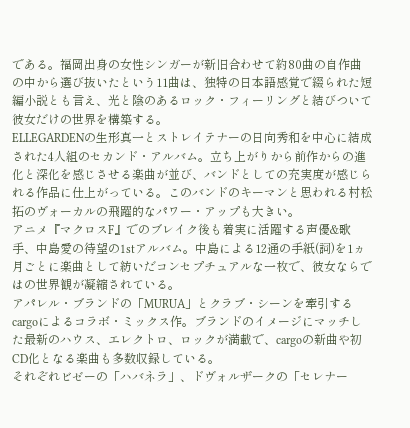である。福岡出身の女性シンガーが新旧合わせて約80曲の自作曲の中から選び抜いたという11曲は、独特の日本語感覚で綴られた短編小説とも言え、光と陰のあるロック・フィーリングと結びついて彼女だけの世界を構築する。
ELLEGARDENの生形真一とストレイテナーの日向秀和を中心に結成された4人組のセカンド・アルバム。立ち上がりから前作からの進化と深化を感じさせる楽曲が並び、バンドとしての充実度が感じられる作品に仕上がっている。このバンドのキーマンと思われる村松拓のヴォーカルの飛躍的なパワー・アップも大きい。
アニメ『マクロスF』でのブレイク後も着実に活躍する声優&歌手、中島愛の待望の1stアルバム。中島による12通の手紙(詞)を1ヵ月ごとに楽曲として紡いだコンセプチュアルな一枚で、彼女ならではの世界観が凝縮されている。
アパレル・ブランドの「MURUA」とクラブ・シーンを牽引するcargoによるコラボ・ミックス作。ブランドのイメージにマッチした最新のハウス、エレクトロ、ロックが満載で、cargoの新曲や初CD化となる楽曲も多数収録している。
それぞれビゼーの「ハバネラ」、ドヴォルザークの「セレナー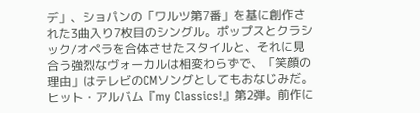デ」、ショパンの「ワルツ第7番」を基に創作された3曲入り7枚目のシングル。ポップスとクラシック/オペラを合体させたスタイルと、それに見合う強烈なヴォーカルは相変わらずで、「笑顔の理由」はテレビのCMソングとしてもおなじみだ。
ヒット・アルバム『my Classics!』第2弾。前作に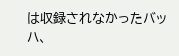は収録されなかったバッハ、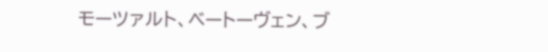モーツァルト、ベートーヴェン、ブ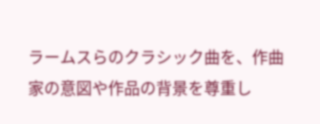ラームスらのクラシック曲を、作曲家の意図や作品の背景を尊重し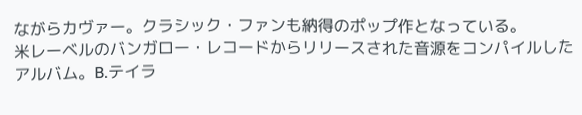ながらカヴァー。クラシック・ファンも納得のポップ作となっている。
米レーベルのバンガロー・レコードからリリースされた音源をコンパイルしたアルバム。B.テイラ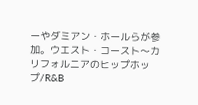ーやダミアン・ホールらが参加。ウエスト・コースト〜カリフォルニアのヒップホップ/R&B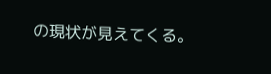の現状が見えてくる。